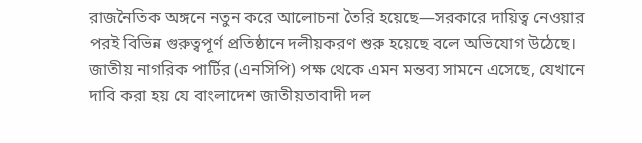রাজনৈতিক অঙ্গনে নতুন করে আলোচনা তৈরি হয়েছে—সরকারে দায়িত্ব নেওয়ার পরই বিভিন্ন গুরুত্বপূর্ণ প্রতিষ্ঠানে দলীয়করণ শুরু হয়েছে বলে অভিযোগ উঠেছে। জাতীয় নাগরিক পার্টির (এনসিপি) পক্ষ থেকে এমন মন্তব্য সামনে এসেছে, যেখানে দাবি করা হয় যে বাংলাদেশ জাতীয়তাবাদী দল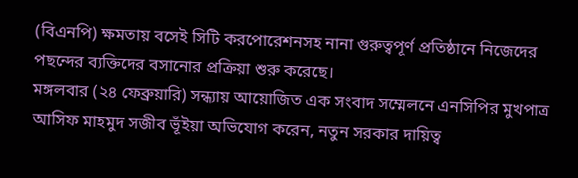(বিএনপি) ক্ষমতায় বসেই সিটি করপোরেশনসহ নানা গুরুত্বপূর্ণ প্রতিষ্ঠানে নিজেদের পছন্দের ব্যক্তিদের বসানোর প্রক্রিয়া শুরু করেছে।
মঙ্গলবার (২৪ ফেব্রুয়ারি) সন্ধ্যায় আয়োজিত এক সংবাদ সম্মেলনে এনসিপির মুখপাত্র আসিফ মাহমুদ সজীব ভূঁইয়া অভিযোগ করেন, নতুন সরকার দায়িত্ব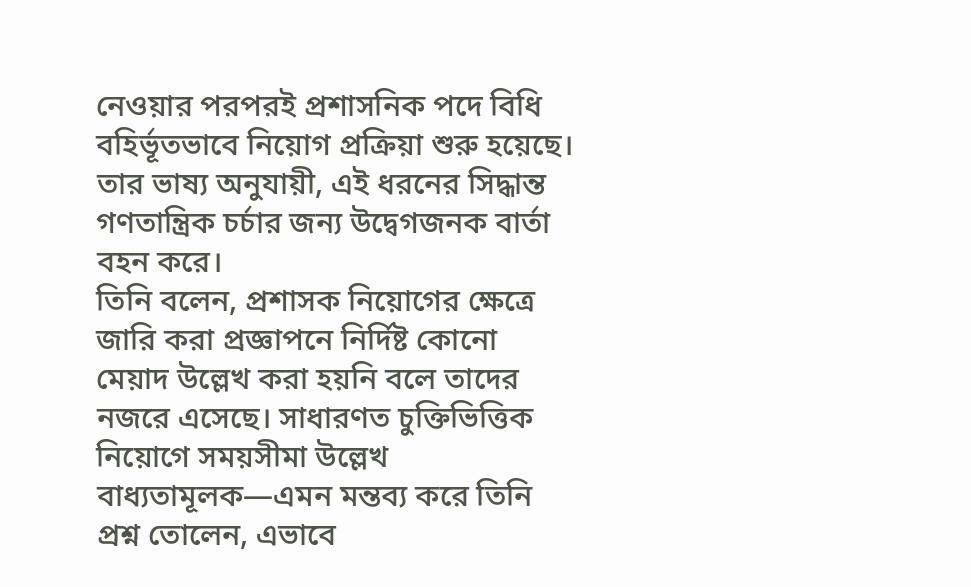নেওয়ার পরপরই প্রশাসনিক পদে বিধি বহির্ভূতভাবে নিয়োগ প্রক্রিয়া শুরু হয়েছে। তার ভাষ্য অনুযায়ী, এই ধরনের সিদ্ধান্ত গণতান্ত্রিক চর্চার জন্য উদ্বেগজনক বার্তা বহন করে।
তিনি বলেন, প্রশাসক নিয়োগের ক্ষেত্রে জারি করা প্রজ্ঞাপনে নির্দিষ্ট কোনো মেয়াদ উল্লেখ করা হয়নি বলে তাদের নজরে এসেছে। সাধারণত চুক্তিভিত্তিক নিয়োগে সময়সীমা উল্লেখ বাধ্যতামূলক—এমন মন্তব্য করে তিনি প্রশ্ন তোলেন, এভাবে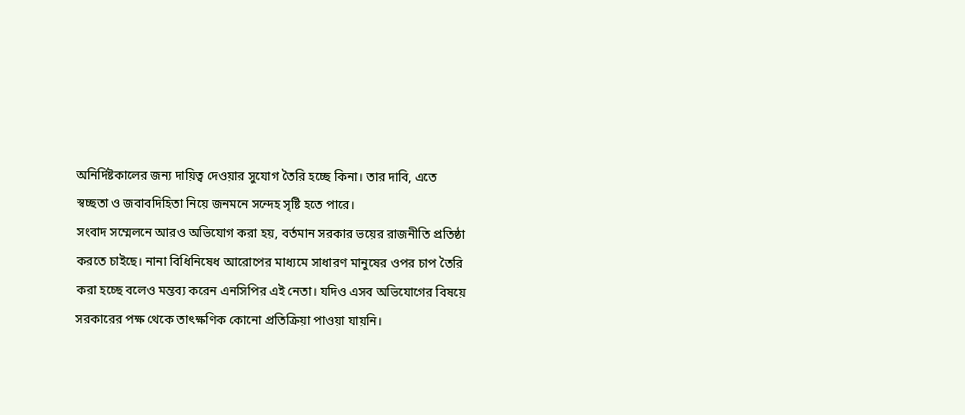অনির্দিষ্টকালের জন্য দায়িত্ব দেওয়ার সুযোগ তৈরি হচ্ছে কিনা। তার দাবি, এতে স্বচ্ছতা ও জবাবদিহিতা নিয়ে জনমনে সন্দেহ সৃষ্টি হতে পারে।
সংবাদ সম্মেলনে আরও অভিযোগ করা হয়, বর্তমান সরকার ভয়ের রাজনীতি প্রতিষ্ঠা করতে চাইছে। নানা বিধিনিষেধ আরোপের মাধ্যমে সাধারণ মানুষের ওপর চাপ তৈরি করা হচ্ছে বলেও মন্তব্য করেন এনসিপির এই নেতা। যদিও এসব অভিযোগের বিষয়ে সরকারের পক্ষ থেকে তাৎক্ষণিক কোনো প্রতিক্রিয়া পাওয়া যায়নি।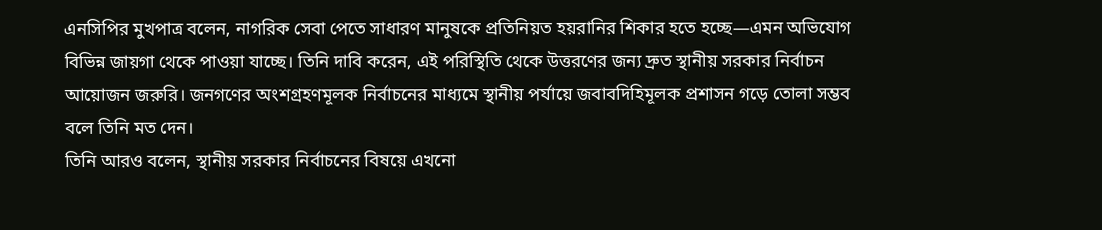এনসিপির মুখপাত্র বলেন, নাগরিক সেবা পেতে সাধারণ মানুষকে প্রতিনিয়ত হয়রানির শিকার হতে হচ্ছে—এমন অভিযোগ বিভিন্ন জায়গা থেকে পাওয়া যাচ্ছে। তিনি দাবি করেন, এই পরিস্থিতি থেকে উত্তরণের জন্য দ্রুত স্থানীয় সরকার নির্বাচন আয়োজন জরুরি। জনগণের অংশগ্রহণমূলক নির্বাচনের মাধ্যমে স্থানীয় পর্যায়ে জবাবদিহিমূলক প্রশাসন গড়ে তোলা সম্ভব বলে তিনি মত দেন।
তিনি আরও বলেন, স্থানীয় সরকার নির্বাচনের বিষয়ে এখনো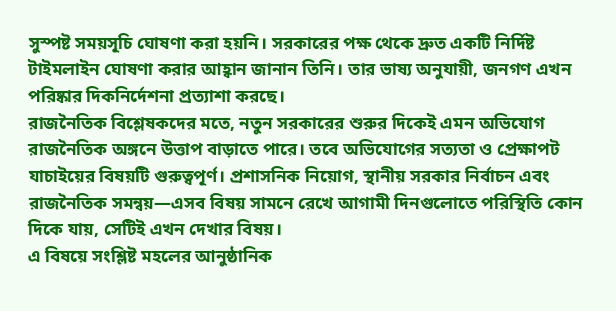সুস্পষ্ট সময়সূচি ঘোষণা করা হয়নি। সরকারের পক্ষ থেকে দ্রুত একটি নির্দিষ্ট টাইমলাইন ঘোষণা করার আহ্বান জানান তিনি। তার ভাষ্য অনুযায়ী, জনগণ এখন পরিষ্কার দিকনির্দেশনা প্রত্যাশা করছে।
রাজনৈতিক বিশ্লেষকদের মতে, নতুন সরকারের শুরুর দিকেই এমন অভিযোগ রাজনৈতিক অঙ্গনে উত্তাপ বাড়াতে পারে। তবে অভিযোগের সত্যতা ও প্রেক্ষাপট যাচাইয়ের বিষয়টি গুরুত্বপূর্ণ। প্রশাসনিক নিয়োগ, স্থানীয় সরকার নির্বাচন এবং রাজনৈতিক সমন্বয়—এসব বিষয় সামনে রেখে আগামী দিনগুলোতে পরিস্থিতি কোন দিকে যায়, সেটিই এখন দেখার বিষয়।
এ বিষয়ে সংশ্লিষ্ট মহলের আনুষ্ঠানিক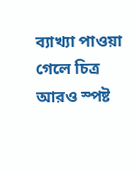ব্যাখ্যা পাওয়া গেলে চিত্র আরও স্পষ্ট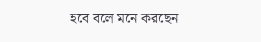হবে বলে মনে করছেন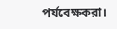পর্যবেক্ষকরা।